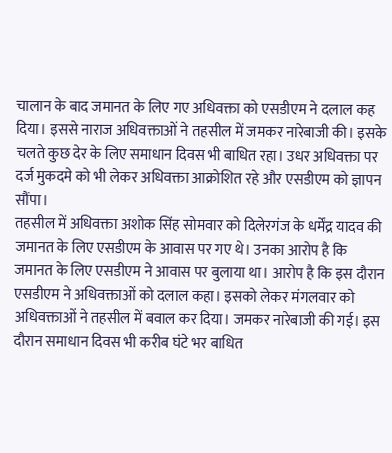चालान के बाद जमानत के लिए गए अधिवक्ता को एसडीएम ने दलाल कह दिया। इससे नाराज अधिवक्ताओं ने तहसील में जमकर नारेबाजी की। इसके चलते कुछ देर के लिए समाधान दिवस भी बाधित रहा। उधर अधिवक्ता पर दर्ज मुकदमे को भी लेकर अधिवक्ता आक्रोशित रहे और एसडीएम को ज्ञापन सौंपा।
तहसील में अधिवक्ता अशोक सिंह सोमवार को दिलेरगंज के धर्मेंद्र यादव की जमानत के लिए एसडीएम के आवास पर गए थे। उनका आरोप है कि जमानत के लिए एसडीएम ने आवास पर बुलाया था। आरोप है कि इस दौरान एसडीएम ने अधिवक्ताओं को दलाल कहा। इसको लेकर मंगलवार को अधिवक्ताओं ने तहसील में बवाल कर दिया। जमकर नारेबाजी की गई। इस दौरान समाधान दिवस भी करीब घंटे भर बाधित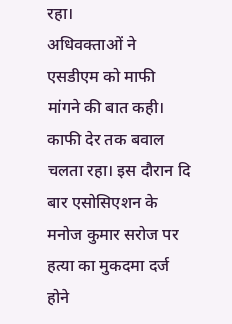रहा।
अधिवक्ताओं ने एसडीएम को माफी मांगने की बात कही। काफी देर तक बवाल चलता रहा। इस दौरान दि बार एसोसिएशन के मनोज कुमार सरोज पर हत्या का मुकदमा दर्ज होने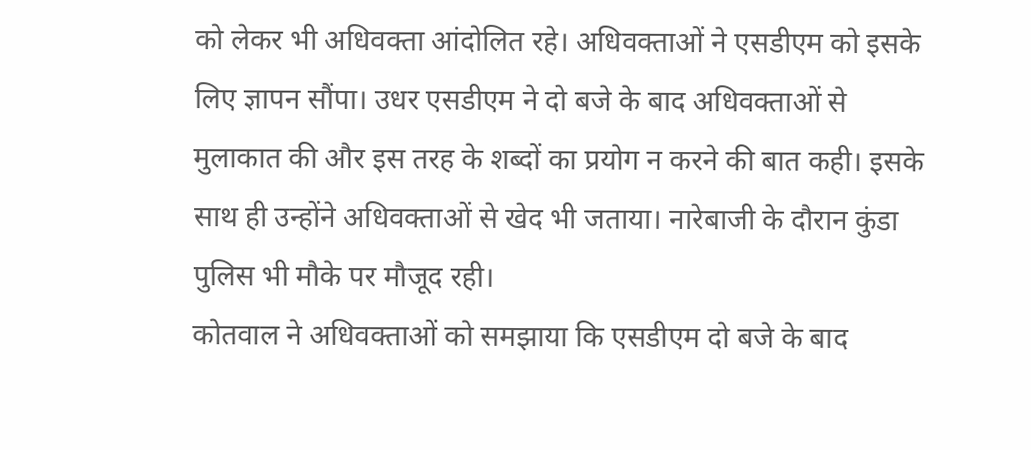को लेकर भी अधिवक्ता आंदोलित रहे। अधिवक्ताओं ने एसडीएम को इसके लिए ज्ञापन सौंपा। उधर एसडीएम ने दो बजे के बाद अधिवक्ताओं से मुलाकात की और इस तरह के शब्दों का प्रयोग न करने की बात कही। इसके साथ ही उन्होंने अधिवक्ताओं से खेद भी जताया। नारेबाजी के दौरान कुंडा पुलिस भी मौके पर मौजूद रही।
कोतवाल ने अधिवक्ताओं को समझाया कि एसडीएम दो बजे के बाद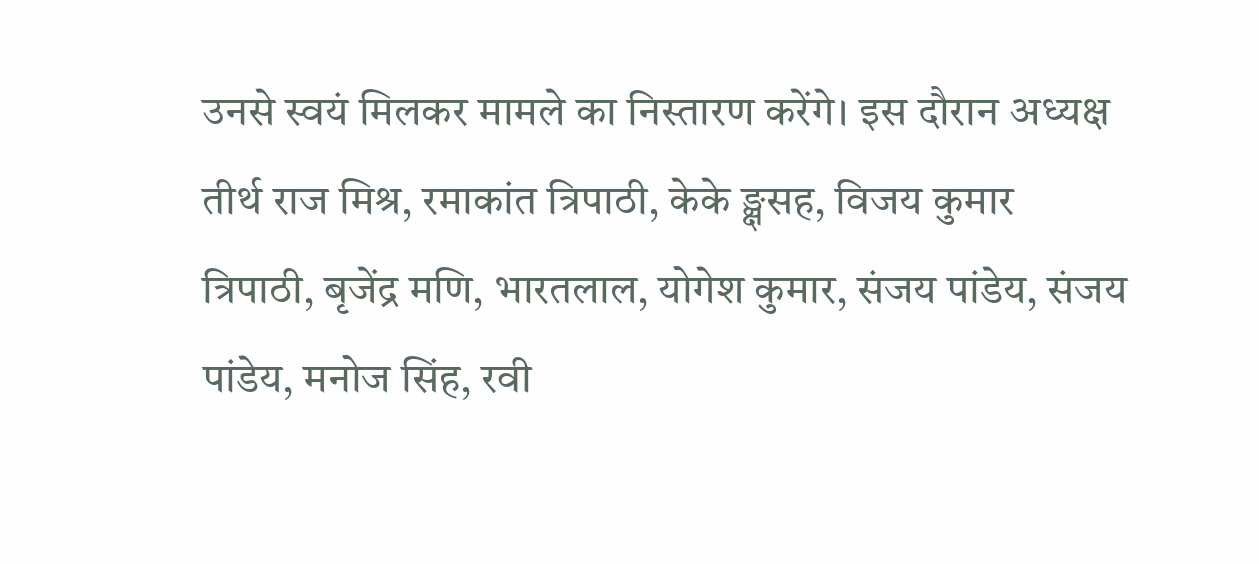उनसे स्वयं मिलकर मामले का निस्तारण करेंगे। इस दौरान अध्यक्ष तीर्थ राज मिश्र, रमाकांत त्रिपाठी, केके ङ्क्षसह, विजय कुमार त्रिपाठी, बृजेंद्र मणि, भारतलाल, योगेश कुमार, संजय पांडेय, संजय पांडेय, मनोज सिंह, रवी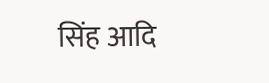सिंह आदि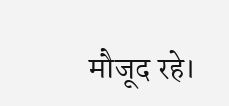मौजूद रहे।